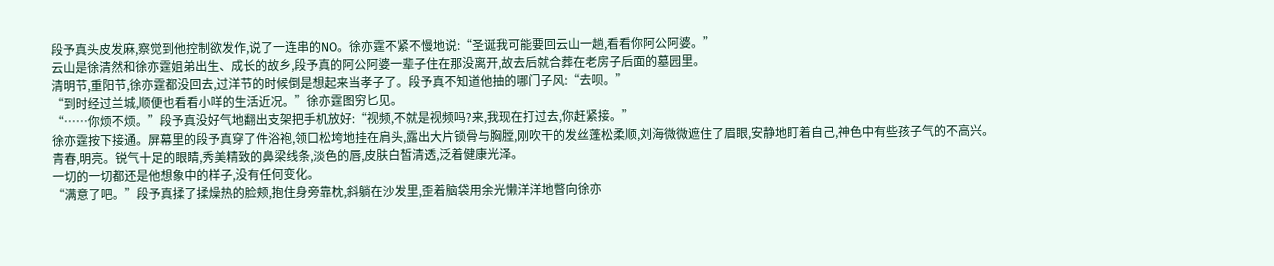段予真头皮发麻,察觉到他控制欲发作,说了一连串的NO。徐亦霆不紧不慢地说:“圣诞我可能要回云山一趟,看看你阿公阿婆。”
云山是徐清然和徐亦霆姐弟出生、成长的故乡,段予真的阿公阿婆一辈子住在那没离开,故去后就合葬在老房子后面的墓园里。
清明节,重阳节,徐亦霆都没回去,过洋节的时候倒是想起来当孝子了。段予真不知道他抽的哪门子风:“去呗。”
“到时经过兰城,顺便也看看小咩的生活近况。”徐亦霆图穷匕见。
“……你烦不烦。”段予真没好气地翻出支架把手机放好:“视频,不就是视频吗?来,我现在打过去,你赶紧接。”
徐亦霆按下接通。屏幕里的段予真穿了件浴袍,领口松垮地挂在肩头,露出大片锁骨与胸膛,刚吹干的发丝蓬松柔顺,刘海微微遮住了眉眼,安静地盯着自己,神色中有些孩子气的不高兴。
青春,明亮。锐气十足的眼睛,秀美精致的鼻梁线条,淡色的唇,皮肤白皙清透,泛着健康光泽。
一切的一切都还是他想象中的样子,没有任何变化。
“满意了吧。”段予真揉了揉燥热的脸颊,抱住身旁靠枕,斜躺在沙发里,歪着脑袋用余光懒洋洋地瞥向徐亦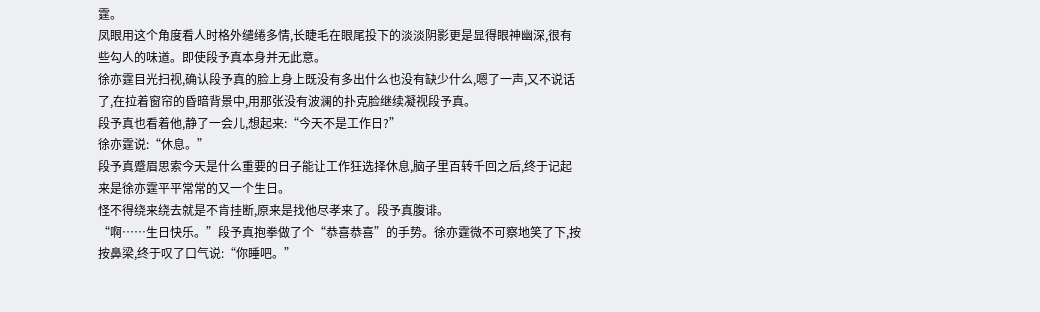霆。
凤眼用这个角度看人时格外缱绻多情,长睫毛在眼尾投下的淡淡阴影更是显得眼神幽深,很有些勾人的味道。即使段予真本身并无此意。
徐亦霆目光扫视,确认段予真的脸上身上既没有多出什么也没有缺少什么,嗯了一声,又不说话了,在拉着窗帘的昏暗背景中,用那张没有波澜的扑克脸继续凝视段予真。
段予真也看着他,静了一会儿,想起来:“今天不是工作日?”
徐亦霆说:“休息。”
段予真蹙眉思索今天是什么重要的日子能让工作狂选择休息,脑子里百转千回之后,终于记起来是徐亦霆平平常常的又一个生日。
怪不得绕来绕去就是不肯挂断,原来是找他尽孝来了。段予真腹诽。
“啊……生日快乐。”段予真抱拳做了个“恭喜恭喜”的手势。徐亦霆微不可察地笑了下,按按鼻梁,终于叹了口气说:“你睡吧。”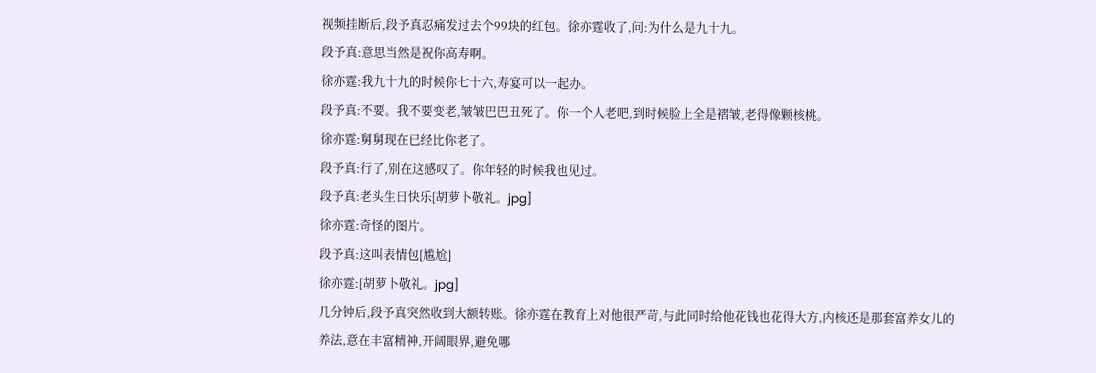视频挂断后,段予真忍痛发过去个99块的红包。徐亦霆收了,问:为什么是九十九。
段予真:意思当然是祝你高寿啊。
徐亦霆:我九十九的时候你七十六,寿宴可以一起办。
段予真:不要。我不要变老,皱皱巴巴丑死了。你一个人老吧,到时候脸上全是褶皱,老得像颗核桃。
徐亦霆:舅舅现在已经比你老了。
段予真:行了,别在这感叹了。你年轻的时候我也见过。
段予真:老头生日快乐[胡萝卜敬礼。jpg]
徐亦霆:奇怪的图片。
段予真:这叫表情包[尴尬]
徐亦霆:[胡萝卜敬礼。jpg]
几分钟后,段予真突然收到大额转账。徐亦霆在教育上对他很严苛,与此同时给他花钱也花得大方,内核还是那套富养女儿的养法,意在丰富精神,开阔眼界,避免哪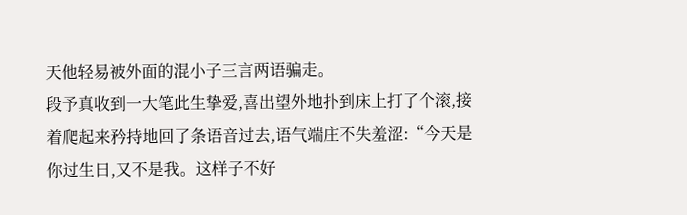天他轻易被外面的混小子三言两语骗走。
段予真收到一大笔此生挚爱,喜出望外地扑到床上打了个滚,接着爬起来矜持地回了条语音过去,语气端庄不失羞涩:“今天是你过生日,又不是我。这样子不好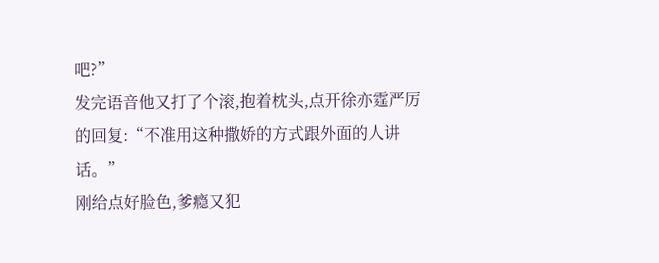吧?”
发完语音他又打了个滚,抱着枕头,点开徐亦霆严厉的回复:“不准用这种撒娇的方式跟外面的人讲话。”
刚给点好脸色,爹瘾又犯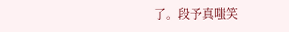了。段予真嗤笑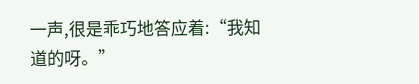一声,很是乖巧地答应着:“我知道的呀。”